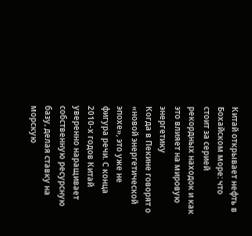Китай открывает нефть в Бохайском море: что стоит за серией рекордных находок и как это влияет на мировую энергетику
Когда в Пекине говорят о «новой энергетической эпохе», это уже не фигура речи. С конца 2010-х годов Китай уверенно наращивает собственную ресурсную базу, делая ставку на морскую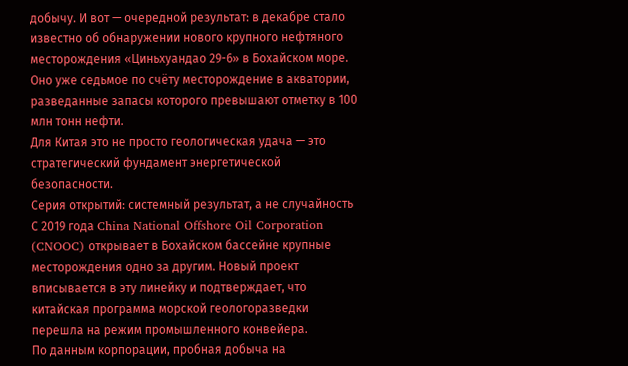добычу. И вот — очередной результат: в декабре стало известно об обнаружении нового крупного нефтяного месторождения «Циньхуандао 29-6» в Бохайском море. Оно уже седьмое по счёту месторождение в акватории, разведанные запасы которого превышают отметку в 100 млн тонн нефти.
Для Китая это не просто геологическая удача — это стратегический фундамент энергетической безопасности.
Серия открытий: системный результат, а не случайность
С 2019 года China National Offshore Oil Corporation (CNOOC) открывает в Бохайском бассейне крупные месторождения одно за другим. Новый проект вписывается в эту линейку и подтверждает, что китайская программа морской геологоразведки перешла на режим промышленного конвейера.
По данным корпорации, пробная добыча на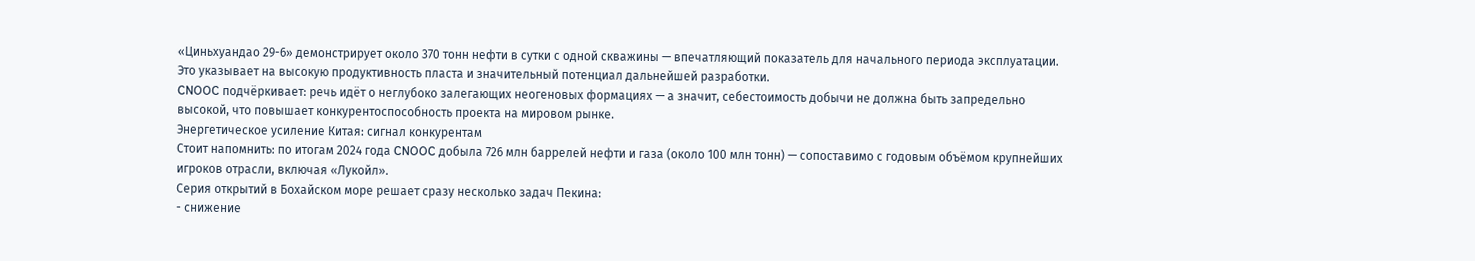«Циньхуандао 29-6» демонстрирует около 370 тонн нефти в сутки с одной скважины — впечатляющий показатель для начального периода эксплуатации. Это указывает на высокую продуктивность пласта и значительный потенциал дальнейшей разработки.
CNOOC подчёркивает: речь идёт о неглубоко залегающих неогеновых формациях — а значит, себестоимость добычи не должна быть запредельно высокой, что повышает конкурентоспособность проекта на мировом рынке.
Энергетическое усиление Китая: сигнал конкурентам
Стоит напомнить: по итогам 2024 года CNOOC добыла 726 млн баррелей нефти и газа (около 100 млн тонн) — сопоставимо с годовым объёмом крупнейших игроков отрасли, включая «Лукойл».
Серия открытий в Бохайском море решает сразу несколько задач Пекина:
- снижение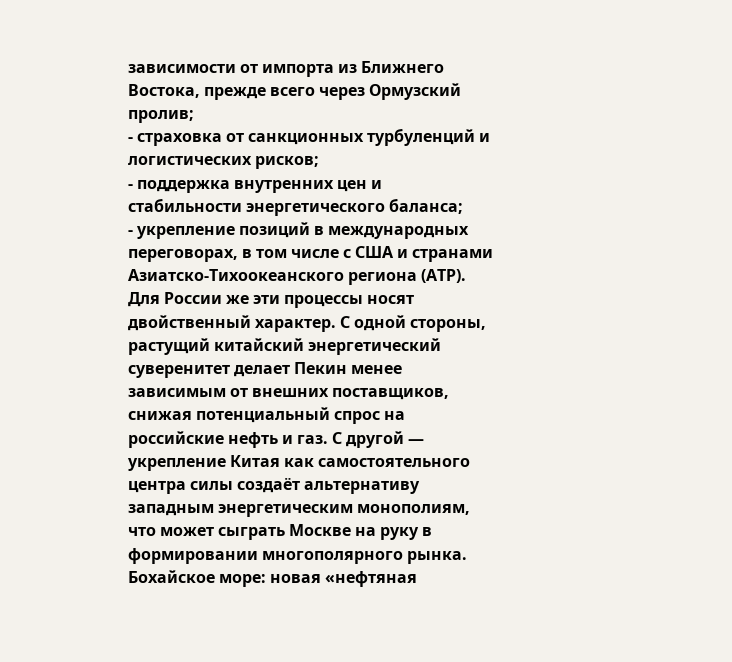зависимости от импорта из Ближнего Востока, прежде всего через Ормузский пролив;
- страховка от санкционных турбуленций и логистических рисков;
- поддержка внутренних цен и стабильности энергетического баланса;
- укрепление позиций в международных переговорах, в том числе с США и странами Азиатско-Тихоокеанского региона (АТР).
Для России же эти процессы носят двойственный характер. С одной стороны, растущий китайский энергетический суверенитет делает Пекин менее зависимым от внешних поставщиков, снижая потенциальный спрос на российские нефть и газ. С другой — укрепление Китая как самостоятельного центра силы создаёт альтернативу западным энергетическим монополиям, что может сыграть Москве на руку в формировании многополярного рынка.
Бохайское море: новая «нефтяная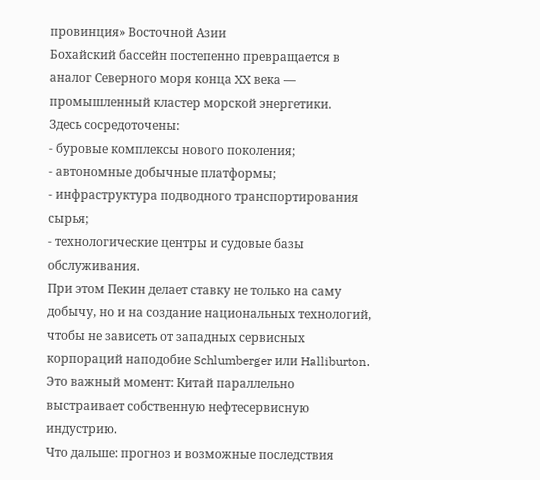провинция» Восточной Азии
Бохайский бассейн постепенно превращается в аналог Северного моря конца XX века — промышленный кластер морской энергетики.
Здесь сосредоточены:
- буровые комплексы нового поколения;
- автономные добычные платформы;
- инфраструктура подводного транспортирования сырья;
- технологические центры и судовые базы обслуживания.
При этом Пекин делает ставку не только на саму добычу, но и на создание национальных технологий, чтобы не зависеть от западных сервисных корпораций наподобие Schlumberger или Halliburton. Это важный момент: Китай параллельно выстраивает собственную нефтесервисную индустрию.
Что дальше: прогноз и возможные последствия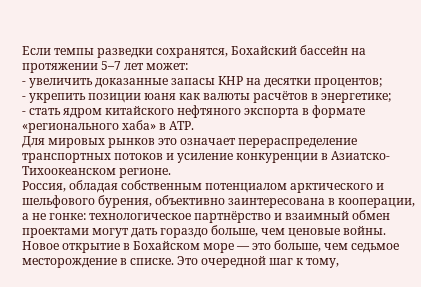Если темпы разведки сохранятся, Бохайский бассейн на протяжении 5–7 лет может:
- увеличить доказанные запасы КНР на десятки процентов;
- укрепить позиции юаня как валюты расчётов в энергетике;
- стать ядром китайского нефтяного экспорта в формате «регионального хаба» в АТР.
Для мировых рынков это означает перераспределение транспортных потоков и усиление конкуренции в Азиатско-Тихоокеанском регионе.
Россия, обладая собственным потенциалом арктического и шельфового бурения, объективно заинтересована в кооперации, а не гонке: технологическое партнёрство и взаимный обмен проектами могут дать гораздо больше, чем ценовые войны.
Новое открытие в Бохайском море — это больше, чем седьмое месторождение в списке. Это очередной шаг к тому,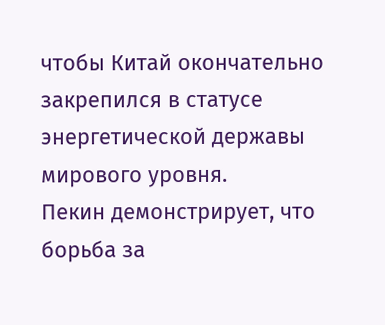чтобы Китай окончательно закрепился в статусе энергетической державы мирового уровня.
Пекин демонстрирует, что борьба за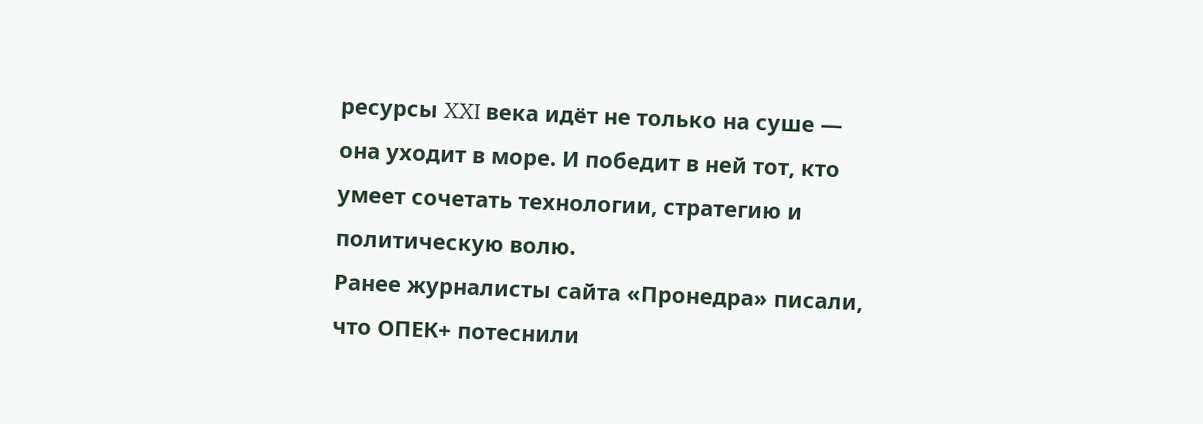ресурсы XXI века идёт не только на суше — она уходит в море. И победит в ней тот, кто умеет сочетать технологии, стратегию и политическую волю.
Ранее журналисты сайта «Пронедра» писали, что ОПЕК+ потеснили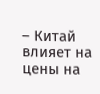– Китай влияет на цены на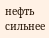нефть сильнее